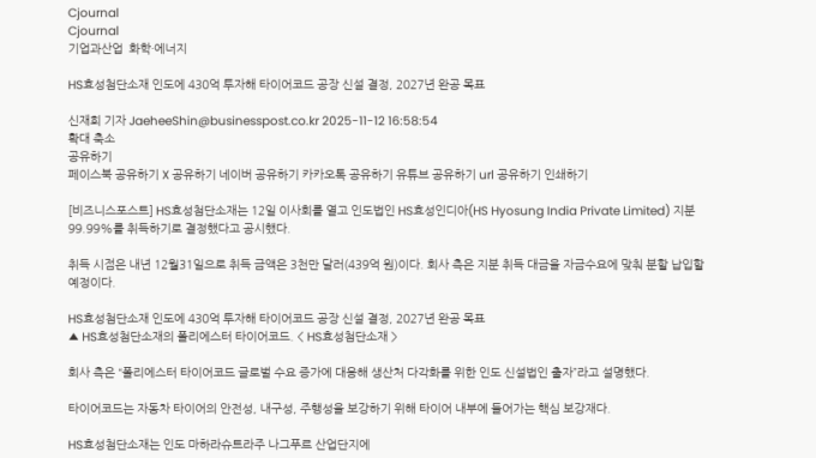Cjournal
Cjournal
기업과산업  화학·에너지

HS효성첨단소재 인도에 430억 투자해 타이어코드 공장 신설 결정, 2027년 완공 목표

신재희 기자 JaeheeShin@businesspost.co.kr 2025-11-12 16:58:54
확대 축소
공유하기
페이스북 공유하기 X 공유하기 네이버 공유하기 카카오톡 공유하기 유튜브 공유하기 url 공유하기 인쇄하기

[비즈니스포스트] HS효성첨단소재는 12일 이사회를 열고 인도법인 HS효성인디아(HS Hyosung India Private Limited) 지분 99.99%를 취득하기로 결정했다고 공시했다.

취득 시점은 내년 12월31일으로 취득 금액은 3천만 달러(439억 원)이다. 회사 측은 지분 취득 대금을 자금수요에 맞춰 분할 납입할 예정이다.

HS효성첨단소재 인도에 430억 투자해 타이어코드 공장 신설 결정, 2027년 완공 목표
▲ HS효성첨단소재의 폴리에스터 타이어코드. < HS효성첨단소재 >

회사 측은 “폴리에스터 타이어코드 글로벌 수요 증가에 대응해 생산처 다각화를 위한 인도 신설법인 출자”라고 설명했다.

타이어코드는 자동차 타이어의 안전성, 내구성, 주행성을 보강하기 위해 타이어 내부에 들어가는 핵심 보강재다.

HS효성첨단소재는 인도 마하라슈트라주 나그푸르 산업단지에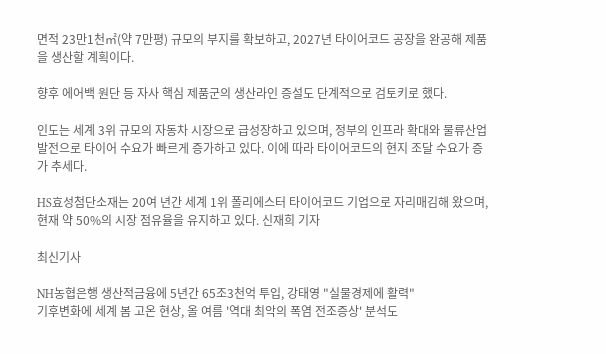면적 23만1천㎡(약 7만평) 규모의 부지를 확보하고, 2027년 타이어코드 공장을 완공해 제품을 생산할 계획이다.

향후 에어백 원단 등 자사 핵심 제품군의 생산라인 증설도 단계적으로 검토키로 했다.

인도는 세계 3위 규모의 자동차 시장으로 급성장하고 있으며, 정부의 인프라 확대와 물류산업 발전으로 타이어 수요가 빠르게 증가하고 있다. 이에 따라 타이어코드의 현지 조달 수요가 증가 추세다.

HS효성첨단소재는 20여 년간 세계 1위 폴리에스터 타이어코드 기업으로 자리매김해 왔으며, 현재 약 50%의 시장 점유율을 유지하고 있다. 신재희 기자

최신기사

NH농협은행 생산적금융에 5년간 65조3천억 투입, 강태영 "실물경제에 활력"
기후변화에 세계 봄 고온 현상, 올 여름 '역대 최악의 폭염 전조증상' 분석도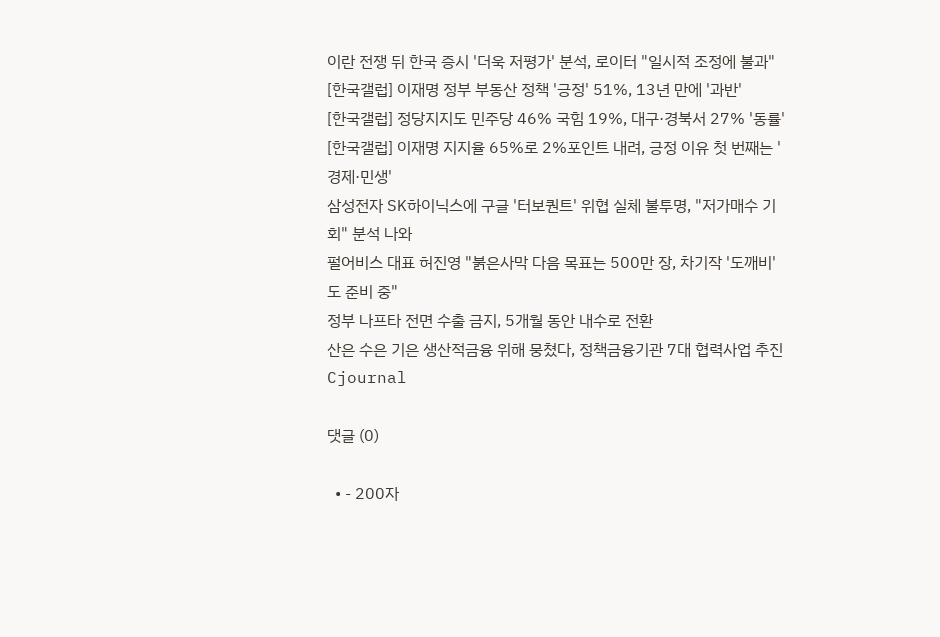이란 전쟁 뒤 한국 증시 '더욱 저평가' 분석, 로이터 "일시적 조정에 불과"
[한국갤럽] 이재명 정부 부동산 정책 '긍정' 51%, 13년 만에 '과반'
[한국갤럽] 정당지지도 민주당 46% 국힘 19%, 대구·경북서 27% '동률'
[한국갤럽] 이재명 지지율 65%로 2%포인트 내려, 긍정 이유 첫 번째는 '경제·민생'
삼성전자 SK하이닉스에 구글 '터보퀀트' 위협 실체 불투명, "저가매수 기회" 분석 나와
펄어비스 대표 허진영 "붉은사막 다음 목표는 500만 장, 차기작 '도깨비'도 준비 중"
정부 나프타 전면 수출 금지, 5개월 동안 내수로 전환
산은 수은 기은 생산적금융 위해 뭉쳤다, 정책금융기관 7대 협력사업 추진
Cjournal

댓글 (0)

  • - 200자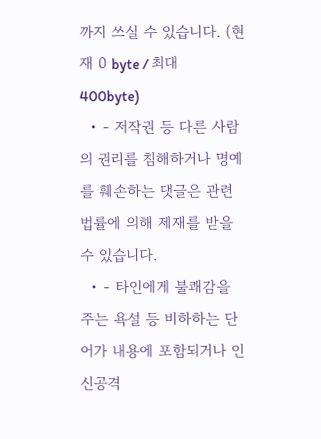까지 쓰실 수 있습니다. (현재 0 byte / 최대 400byte)
  • - 저작권 등 다른 사람의 권리를 침해하거나 명예를 훼손하는 댓글은 관련 법률에 의해 제재를 받을 수 있습니다.
  • - 타인에게 불쾌감을 주는 욕설 등 비하하는 단어가 내용에 포함되거나 인신공격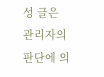성 글은 관리자의 판단에 의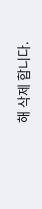해 삭제 합니다.